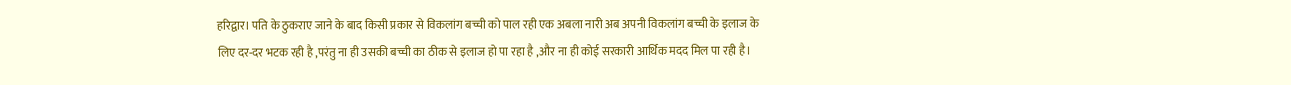हरिद्वार। पति के ठुकराए जाने के बाद किसी प्रकार से विकलांग बच्ची को पाल रही एक अबला नारी अब अपनी विकलांग बच्ची के इलाज के लिए दर-दर भटक रही है ,परंतु ना ही उसकी बच्ची का ठीक से इलाज हो पा रहा है ,और ना ही कोई सरकारी आर्थिक मदद मिल पा रही है।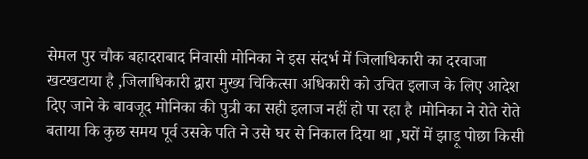सेमल पुर चौक बहादराबाद निवासी मोनिका ने इस संदर्भ में जिलाधिकारी का दरवाजा खटखटाया है ,जिलाधिकारी द्वारा मुख्य चिकित्सा अधिकारी को उचित इलाज के लिए आदेश दिए जाने के बावजूद मोनिका की पुत्री का सही इलाज नहीं हो पा रहा है ।मोनिका ने रोते रोते बताया कि कुछ समय पूर्व उसके पति ने उसे घर से निकाल दिया था ,घरों में झाड़ू पोछा किसी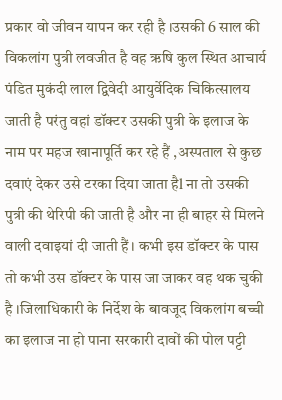प्रकार वो जीवन यापन कर रही है ।उसकी 6 साल की विकलांग पुत्री लवजीत है वह ऋषि कुल स्थित आचार्य पंडित मुकंदी लाल द्विवेदी आयुर्वेदिक चिकित्सालय जाती है परंतु वहां डॉक्टर उसकी पुत्री के इलाज के नाम पर महज खानापूर्ति कर रहे हैं ,अस्पताल से कुछ दवाएं देकर उसे टरका दिया जाता हैl ना तो उसकी पुत्री की थेरिपी की जाती है और ना ही बाहर से मिलने वाली दवाइयां दी जाती हैं। कभी इस डॉक्टर के पास तो कभी उस डॉक्टर के पास जा जाकर वह थक चुकी है ।जिलाधिकारी के निर्देश के बावजूद विकलांग बच्ची का इलाज ना हो पाना सरकारी दावों की पोल पट्टी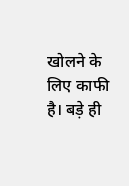खोलने के लिए काफी है। बड़े ही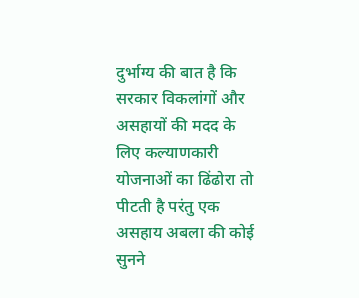दुर्भाग्य की बात है कि सरकार विकलांगों और असहायों की मदद के लिए कल्याणकारी योजनाओं का ढिंढोरा तो पीटती है परंतु एक असहाय अबला की कोई सुनने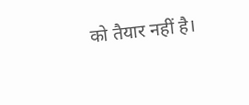को तैयार नहीं है।